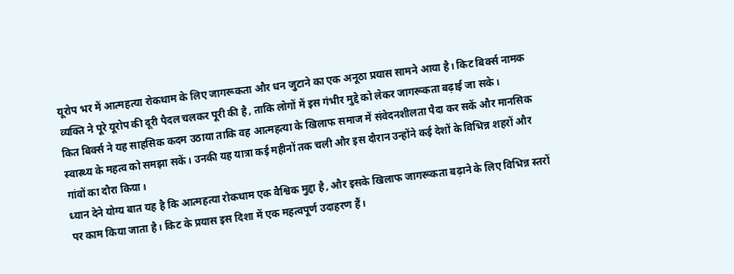यूरोप भर में आत्महत्या रोकथाम के लिए जागरूकता और धन जुटाने का एक अनूठा प्रयास सामने आया है। किट बिर्क्स नामक व्यक्ति ने पूरे यूरोप की दूरी पैदल चलकर पूरी की है, ताकि लोगों में इस गंभीर मुद्दे को लेकर जागरूकता बढ़ाई जा सके।
कित बिर्क्स ने यह साहसिक कदम उठाया ताकि वह आत्महत्या के खिलाफ समाज में संवेदनशीलता पैदा कर सकें और मानसिक स्वास्थ्य के महत्व को समझा सकें। उनकी यह यात्रा कई महीनों तक चली और इस दौरान उन्होंने कई देशों के विभिन्न शहरों और गांवों का दौरा किया।
ध्यान देने योग्य बात यह है कि आत्महत्या रोकथाम एक वैश्विक मुद्दा है, और इसके खिलाफ जागरूकता बढ़ाने के लिए विभिन्न स्तरों पर काम किया जाता है। किट के प्रयास इस दिशा में एक महत्वपूर्ण उदाहरण हैं।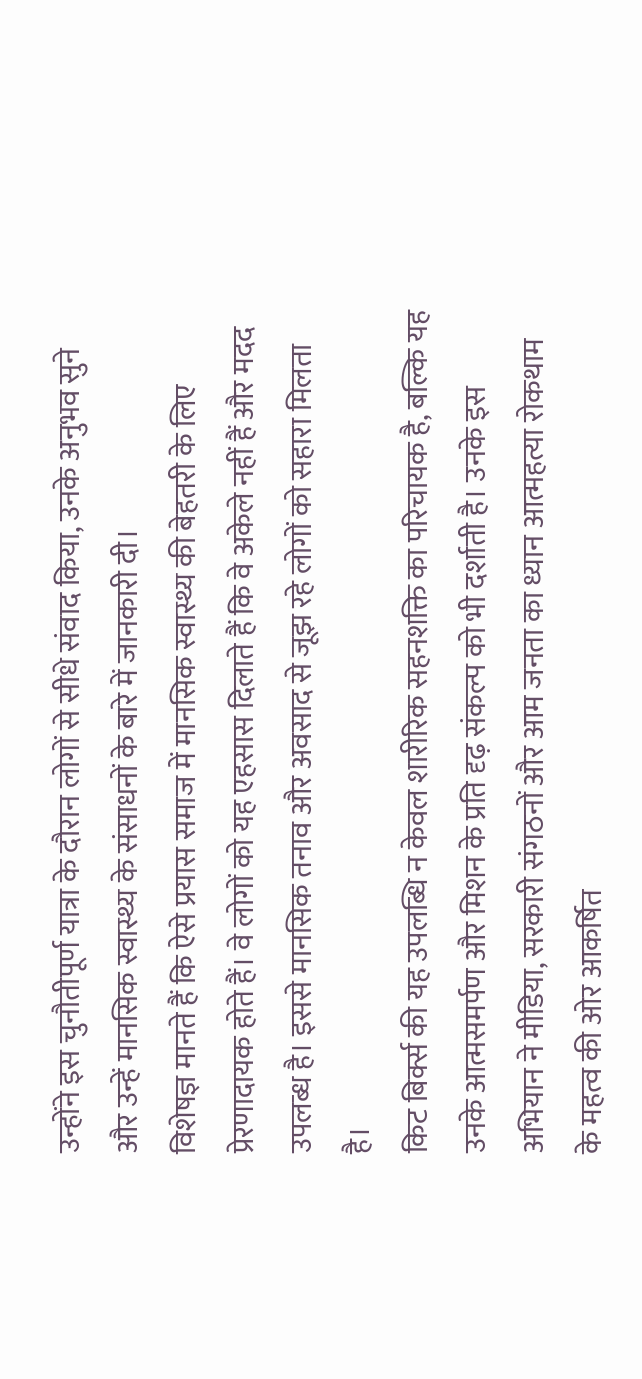उन्होंने इस चुनौतीपूर्ण यात्रा के दौरान लोगों से सीधे संवाद किया, उनके अनुभव सुने और उन्हें मानसिक स्वास्थ्य के संसाधनों के बारे में जानकारी दी।
विशेषज्ञ मानते हैं कि ऐसे प्रयास समाज में मानसिक स्वास्थ्य की बेहतरी के लिए प्रेरणादायक होते हैं। वे लोगों को यह एहसास दिलाते हैं कि वे अकेले नहीं हैं और मदद उपलब्ध है। इससे मानसिक तनाव और अवसाद से जूझ रहे लोगों को सहारा मिलता है।
किट बिर्क्स की यह उपलब्धि न केवल शारीरिक सहनशक्ति का परिचायक है, बल्कि यह उनके आत्मसमर्पण और मिशन के प्रति दृढ़ संकल्प को भी दर्शाती है। उनके इस अभियान ने मीडिया, सरकारी संगठनों और आम जनता का ध्यान आत्महत्या रोकथाम के महत्व की ओर आकर्षित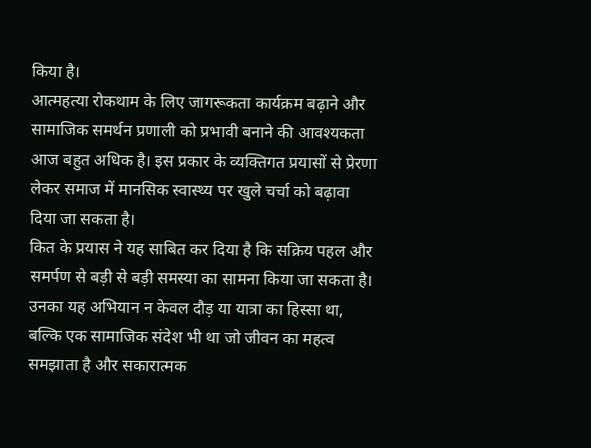किया है।
आत्महत्या रोकथाम के लिए जागरूकता कार्यक्रम बढ़ाने और सामाजिक समर्थन प्रणाली को प्रभावी बनाने की आवश्यकता आज बहुत अधिक है। इस प्रकार के व्यक्तिगत प्रयासों से प्रेरणा लेकर समाज में मानसिक स्वास्थ्य पर खुले चर्चा को बढ़ावा दिया जा सकता है।
कित के प्रयास ने यह साबित कर दिया है कि सक्रिय पहल और समर्पण से बड़ी से बड़ी समस्या का सामना किया जा सकता है। उनका यह अभियान न केवल दौड़ या यात्रा का हिस्सा था, बल्कि एक सामाजिक संदेश भी था जो जीवन का महत्व समझाता है और सकारात्मक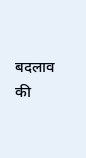बदलाव की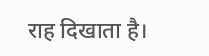राह दिखाता है।